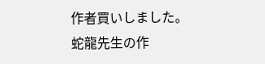作者買いしました。
蛇龍先生の作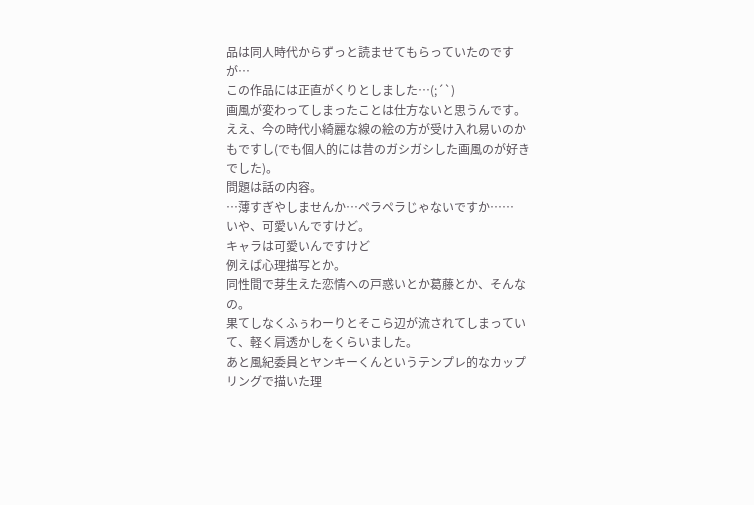品は同人時代からずっと読ませてもらっていたのですが…
この作品には正直がくりとしました…(;´`)
画風が変わってしまったことは仕方ないと思うんです。
ええ、今の時代小綺麗な線の絵の方が受け入れ易いのかもですし(でも個人的には昔のガシガシした画風のが好きでした)。
問題は話の内容。
…薄すぎやしませんか…ペラペラじゃないですか……
いや、可愛いんですけど。
キャラは可愛いんですけど
例えば心理描写とか。
同性間で芽生えた恋情への戸惑いとか葛藤とか、そんなの。
果てしなくふぅわーりとそこら辺が流されてしまっていて、軽く肩透かしをくらいました。
あと風紀委員とヤンキーくんというテンプレ的なカップリングで描いた理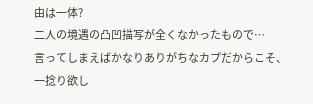由は一体?
二人の境遇の凸凹描写が全くなかったもので…
言ってしまえばかなりありがちなカプだからこそ、一捻り欲し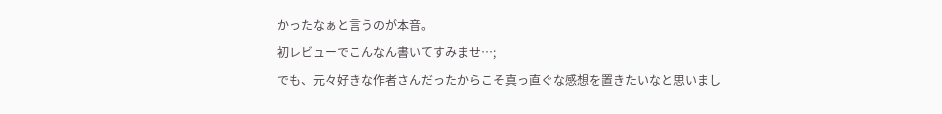かったなぁと言うのが本音。
初レビューでこんなん書いてすみませ…;
でも、元々好きな作者さんだったからこそ真っ直ぐな感想を置きたいなと思いまし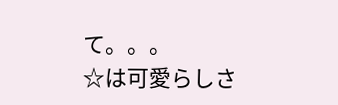て。。。
☆は可愛らしさ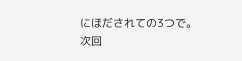にほだされての3つで。
次回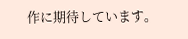作に期待しています。